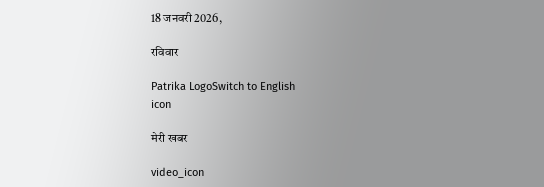18 जनवरी 2026,

रविवार

Patrika LogoSwitch to English
icon

मेरी खबर

video_icon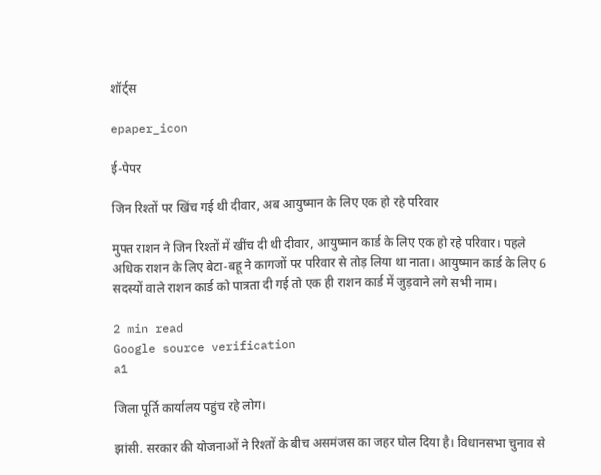शॉर्ट्स

epaper_icon

ई-पेपर

जिन रिश्तों पर खिंच गई थी दीवार, अब आयुष्मान के लिए एक हो रहे परिवार

मुफ्त राशन ने जिन रिश्तों में खींच दी थी दीवार, आयुष्मान कार्ड के लिए एक हो रहे परिवार। पहले अधिक राशन के लिए बेटा-बहू ने कागजों पर परिवार से तोड़ लिया था नाता। आयुष्मान कार्ड के लिए 6 सदस्यों वाले राशन कार्ड को पात्रता दी गई तो एक ही राशन कार्ड में जुड़वाने लगे सभी नाम।

2 min read
Google source verification
a1

जिला पूर्ति कार्यालय पहुंच रहे लोग।

झांसी. सरकार की योजनाओं ने रिश्तों के बीच असमंजस का जहर घोल दिया है। विधानसभा चुनाव से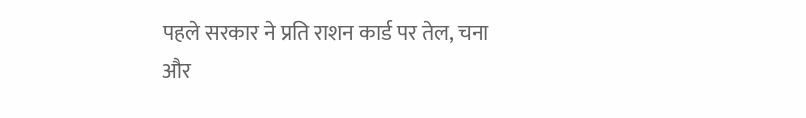पहले सरकार ने प्रति राशन कार्ड पर तेल, चना और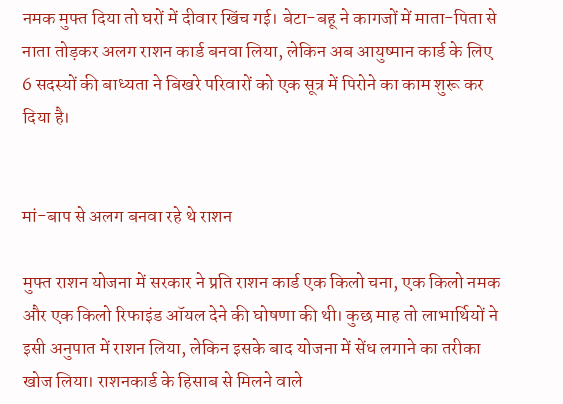नमक मुफ्त दिया तो घरों में दीवार खिंच गई। बेटा-बहू ने कागजों में माता-पिता से नाता तोड़कर अलग राशन कार्ड बनवा लिया, लेकिन अब आयुष्मान कार्ड के लिए 6 सदस्यों की बाध्यता ने बिखरे परिवारों को एक सूत्र में पिरोने का काम शुरू कर दिया है।


मां-बाप से अलग बनवा रहे थे राशन

मुफ्त राशन योजना में सरकार ने प्रति राशन कार्ड एक किलो चना, एक किलो नमक और एक किलो रिफाइंड ऑयल देने की घोषणा की थी। कुछ माह तो लाभार्थियों ने इसी अनुपात में राशन लिया, लेकिन इसके बाद योजना में सेंध लगाने का तरीका खोज लिया। राशनकार्ड के हिसाब से मिलने वाले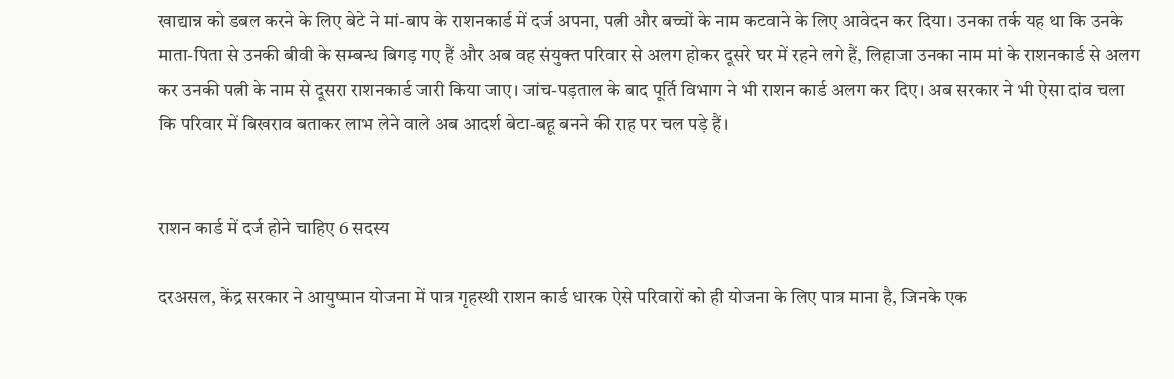खाद्यान्न को डबल करने के लिए बेटे ने मां-बाप के राशनकार्ड में दर्ज अपना, पत्नी और बच्चों के नाम कटवाने के लिए आवेदन कर दिया। उनका तर्क यह था कि उनके माता-पिता से उनकी बीवी के सम्बन्ध बिगड़ गए हैं और अब वह संयुक्त परिवार से अलग होकर दूसरे घर में रहने लगे हैं, लिहाजा उनका नाम मां के राशनकार्ड से अलग कर उनकी पत्नी के नाम से दूसरा राशनकार्ड जारी किया जाए। जांच-पड़ताल के बाद पूर्ति विभाग ने भी राशन कार्ड अलग कर दिए। अब सरकार ने भी ऐसा दांव चला कि परिवार में बिखराव बताकर लाभ लेने वाले अब आदर्श बेटा-बहू बनने की राह पर चल पड़े हैं।


राशन कार्ड में दर्ज होने चाहिए 6 सदस्य

दरअसल, केंद्र सरकार ने आयुष्मान योजना में पात्र गृहस्थी राशन कार्ड धारक ऐसे परिवारों को ही योजना के लिए पात्र माना है, जिनके एक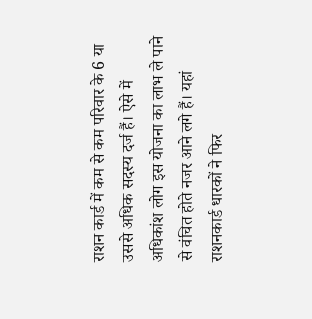राशन कार्ड में कम से कम परिवार के 6 या उससे अधिक सदस्य दर्ज हैं। ऐसे में अधिकांश लोग इस योजना का लाभ ले पाने से वंचित होते नजर आने लगे हैं। यहां राशनकार्ड धारकों ने फिर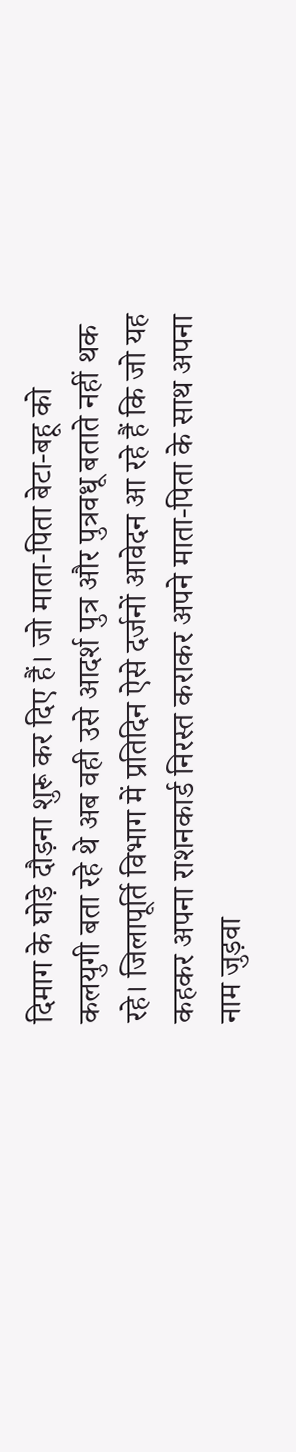दिमाग के घोड़े दौड़ना शुरू कर दिए हैं। जो माता-पिता बेटा-बहू को कलयुगी बता रहे थे अब वही उसे आदर्श पुत्र और पुत्रवधू बताते नहीं थक रहे। जिलापूर्ति विभाग में प्रतिदिन ऐसे दर्जनों आवेदन आ रहे हैं कि जो यह कहकर अपना राशनकार्ड निरस्त कराकर अपने माता-पिता के साथ अपना नाम जुड़वा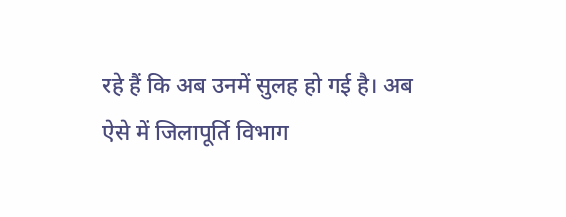रहे हैं कि अब उनमें सुलह हो गई है। अब ऐसे में जिलापूर्ति विभाग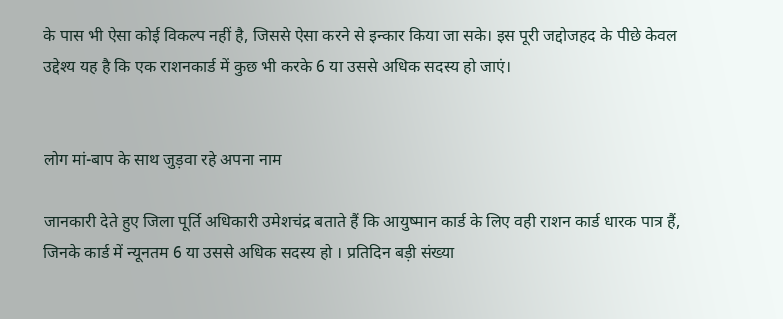के पास भी ऐसा कोई विकल्प नहीं है, जिससे ऐसा करने से इन्कार किया जा सके। इस पूरी जद्दोजहद के पीछे केवल उद्देश्य यह है कि एक राशनकार्ड में कुछ भी करके 6 या उससे अधिक सदस्य हो जाएं।


लोग मां-बाप के साथ जुड़वा रहे अपना नाम

जानकारी देते हुए जिला पूर्ति अधिकारी उमेशचंद्र बताते हैं कि आयुष्मान कार्ड के लिए वही राशन कार्ड धारक पात्र हैं, जिनके कार्ड में न्यूनतम 6 या उससे अधिक सदस्य हो । प्रतिदिन बड़ी संख्या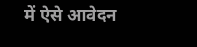में ऐसे आवेदन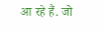आ रहे हैं. जो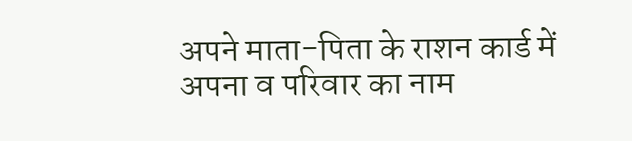अपने माता-पिता के राशन कार्ड में अपना व परिवार का नाम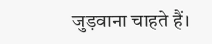जुड़वाना चाहते हैं।